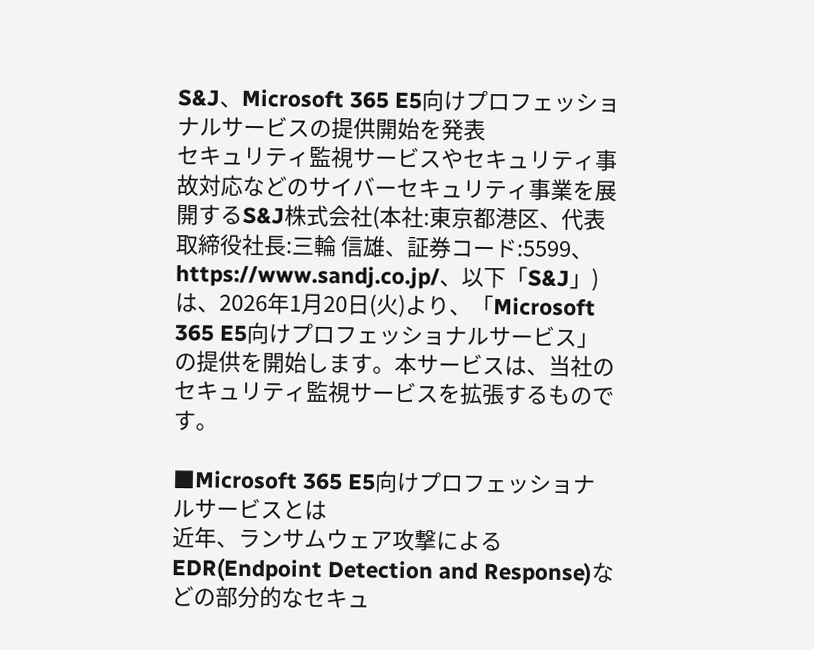S&J、Microsoft 365 E5向けプロフェッショナルサービスの提供開始を発表
セキュリティ監視サービスやセキュリティ事故対応などのサイバーセキュリティ事業を展開するS&J株式会社(本社:東京都港区、代表取締役社長:三輪 信雄、証券コード:5599、https://www.sandj.co.jp/、以下「S&J」)は、2026年1月20日(火)より、「Microsoft 365 E5向けプロフェッショナルサービス」の提供を開始します。本サービスは、当社のセキュリティ監視サービスを拡張するものです。

■Microsoft 365 E5向けプロフェッショナルサービスとは
近年、ランサムウェア攻撃によるEDR(Endpoint Detection and Response)などの部分的なセキュ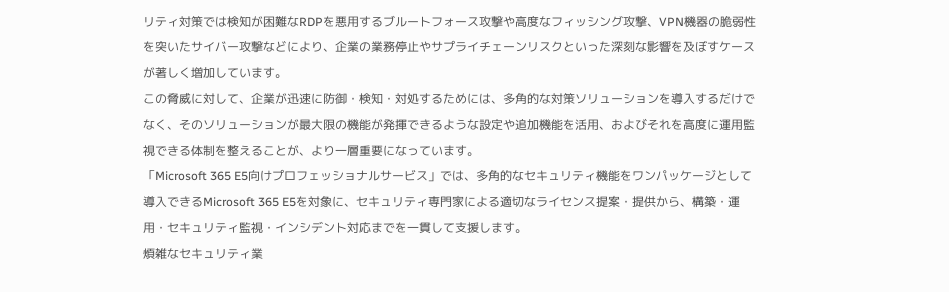リティ対策では検知が困難なRDPを悪用するブルートフォース攻撃や高度なフィッシング攻撃、VPN機器の脆弱性を突いたサイバー攻撃などにより、企業の業務停止やサプライチェーンリスクといった深刻な影響を及ぼすケースが著しく増加しています。
この脅威に対して、企業が迅速に防御・検知・対処するためには、多角的な対策ソリューションを導入するだけでなく、そのソリューションが最大限の機能が発揮できるような設定や追加機能を活用、およびそれを高度に運用監視できる体制を整えることが、より一層重要になっています。
「Microsoft 365 E5向けプロフェッショナルサービス」では、多角的なセキュリティ機能をワンパッケージとして導入できるMicrosoft 365 E5を対象に、セキュリティ専門家による適切なライセンス提案・提供から、構築・運用・セキュリティ監視・インシデント対応までを一貫して支援します。
煩雑なセキュリティ業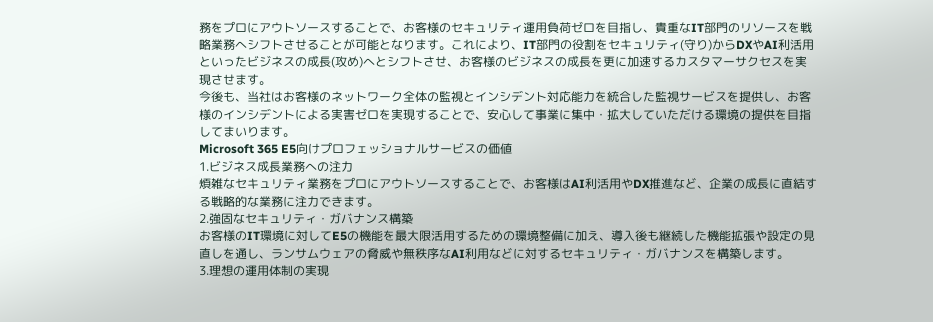務をプロにアウトソースすることで、お客様のセキュリティ運用負荷ゼロを目指し、貴重なIT部門のリソースを戦略業務へシフトさせることが可能となります。これにより、IT部門の役割をセキュリティ(守り)からDXやAI利活用といったビジネスの成長(攻め)へとシフトさせ、お客様のビジネスの成長を更に加速するカスタマーサクセスを実現させます。
今後も、当社はお客様のネットワーク全体の監視とインシデント対応能力を統合した監視サービスを提供し、お客様のインシデントによる実害ゼロを実現することで、安心して事業に集中・拡大していただける環境の提供を目指してまいります。
Microsoft 365 E5向けプロフェッショナルサービスの価値
1.ビジネス成長業務への注力
煩雑なセキュリティ業務をプロにアウトソースすることで、お客様はAI利活用やDX推進など、企業の成長に直結する戦略的な業務に注力できます。
2.強固なセキュリティ・ガバナンス構築
お客様のIT環境に対してE5の機能を最大限活用するための環境整備に加え、導入後も継続した機能拡張や設定の見直しを通し、ランサムウェアの脅威や無秩序なAI利用などに対するセキュリティ・ガバナンスを構築します。
3.理想の運用体制の実現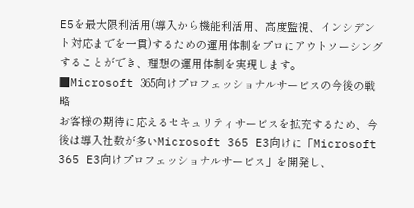E5を最大限利活用(導入から機能利活用、高度監視、インシデント対応までを一貫)するための運用体制をプロにアウトソーシングすることができ、理想の運用体制を実現します。
■Microsoft 365向けプロフェッショナルサービスの今後の戦略
お客様の期待に応えるセキュリティサービスを拡充するため、今後は導入社数が多いMicrosoft 365 E3向けに「Microsoft 365 E3向けプロフェッショナルサービス」を開発し、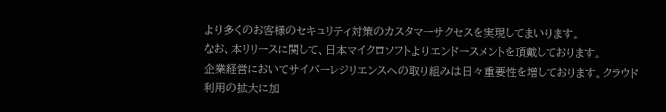より多くのお客様のセキュリティ対策のカスタマーサクセスを実現してまいります。
なお、本リリースに関して、日本マイクロソフトよりエンドースメントを頂戴しております。
企業経営においてサイバーレジリエンスへの取り組みは日々重要性を増しております。クラウド利用の拡大に加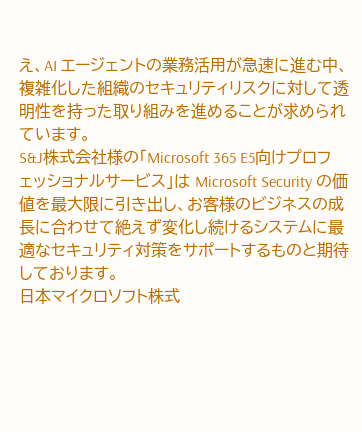え、AI エージェントの業務活用が急速に進む中、複雑化した組織のセキュリティリスクに対して透明性を持った取り組みを進めることが求められています。
S&J株式会社様の「Microsoft 365 E5向けプロフェッショナルサービス」は Microsoft Security の価値を最大限に引き出し、お客様のビジネスの成長に合わせて絶えず変化し続けるシステムに最適なセキュリティ対策をサポートするものと期待しております。
⽇本マイクロソフト株式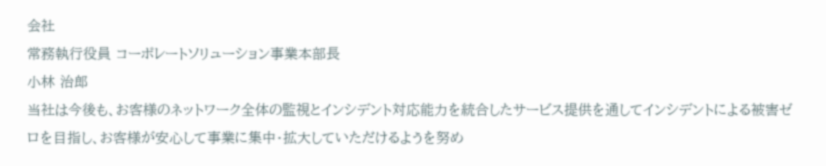会社
常務執行役員 コーポレートソリューション事業本部長
小林 治郎
当社は今後も、お客様のネットワーク全体の監視とインシデント対応能力を統合したサービス提供を通してインシデントによる被害ゼロを目指し、お客様が安心して事業に集中・拡大していただけるようを努め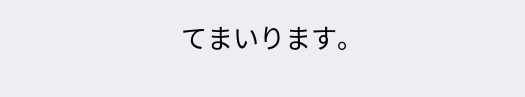てまいります。